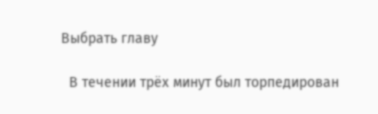Выбрать главу

  В течении трёх минут был торпедирован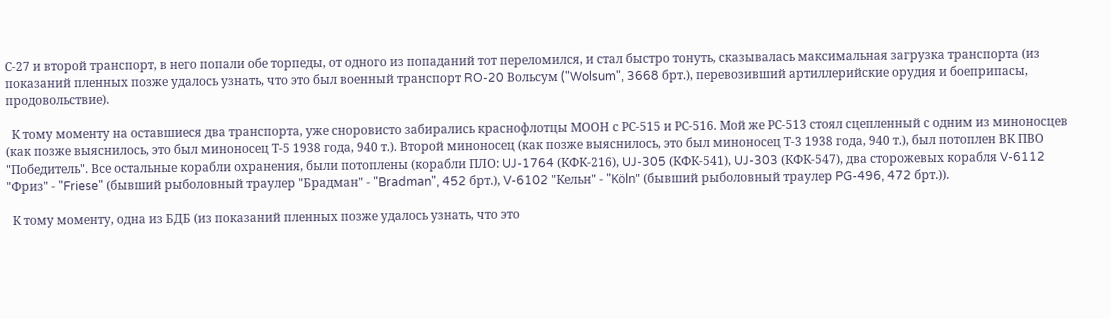С-27 и второй транспорт, в него попали обе торпеды, от одного из попаданий тот переломился, и стал быстро тонуть, сказывалась максимальная загрузка транспорта (из показаний пленных позже удалось узнать, что это был военный транспорт RO-20 Вольсум ("Wolsum", 3668 брт.), перевозивший артиллерийские орудия и боеприпасы, продовольствие).

  К тому моменту на оставшиеся два транспорта, уже сноровисто забирались краснофлотцы МООН с РС-515 и РС-516. Мой же РС-513 стоял сцепленный с одним из миноносцев (как позже выяснилось, это был миноносец Т-5 1938 года, 940 т.). Второй миноносец (как позже выяснилось, это был миноносец Т-3 1938 года, 940 т.), был потоплен ВК ПВО "Победитель". Все остальные корабли охранения, были потоплены (корабли ПЛО: UJ-1764 (КФК-216), UJ-305 (КФК-541), UJ-303 (КФК-547), два сторожевых корабля V-6112 "Фриз" - "Friese" (бывший рыболовный траулер "Брадман" - "Bradman", 452 брт.), V-6102 "Кельн" - "Köln" (бывший рыболовный траулер PG-496, 472 брт.)).

  К тому моменту, одна из БДБ (из показаний пленных позже удалось узнать, что это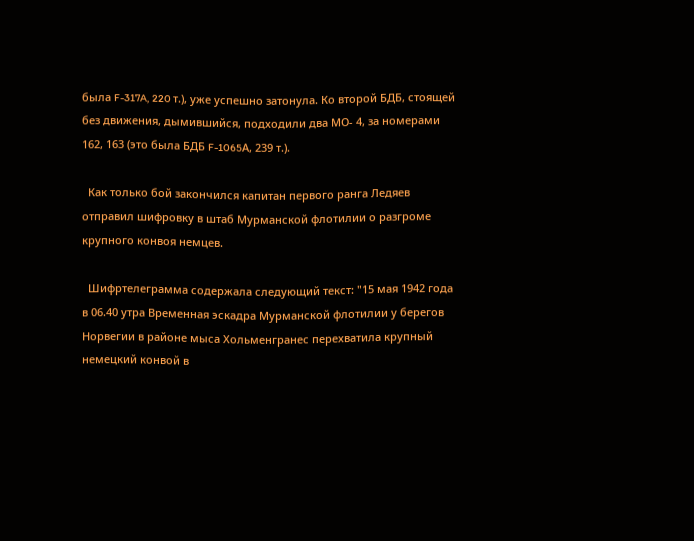была F-317A, 220 т.), уже успешно затонула. Ко второй БДБ, стоящей без движения, дымившийся, подходили два МО- 4, за номерами 162, 163 (это была БДБ F-1065А, 239 т.).

  Как только бой закончился капитан первого ранга Ледяев отправил шифровку в штаб Мурманской флотилии о разгроме крупного конвоя немцев.

  Шифртелеграмма содержала следующий текст: "15 мая 1942 года в 06.40 утра Временная эскадра Мурманской флотилии у берегов Норвегии в районе мыса Хольменгранес перехватила крупный немецкий конвой в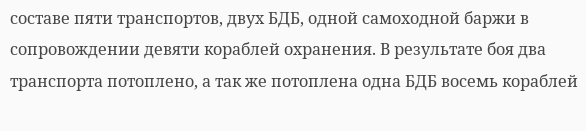составе пяти транспортов, двух БДБ, одной самоходной баржи в сопровождении девяти кораблей охранения. В результате боя два транспорта потоплено, а так же потоплена одна БДБ восемь кораблей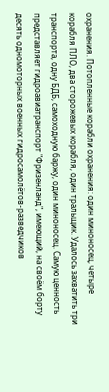охранения. Потопленные корабли охранения: один миноносец, четыре корабля ПЛО, два сторожевых корабля, один тральщик. Удалось захватить три транспорта, одну БДБ, самоходную баржу, один миноносец. Самую ценность представляет гидроавиатранспорт "Фризенланд", имеющий, на своём борту десять одномоторных военных гидросамолётов-разведчиков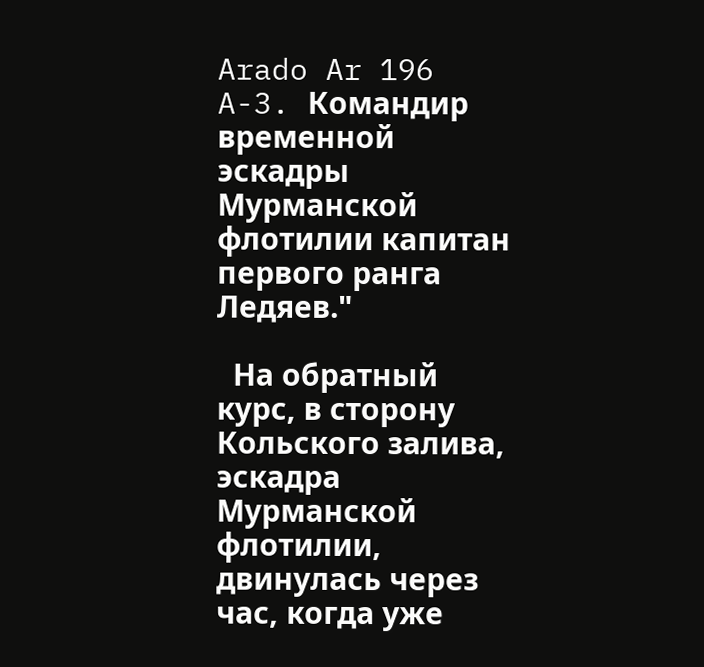Arado Ar 196 A-3. Командир временной эскадры Мурманской флотилии капитан первого ранга Ледяев."

  На обратный курс, в сторону Кольского залива, эскадра Мурманской флотилии, двинулась через час, когда уже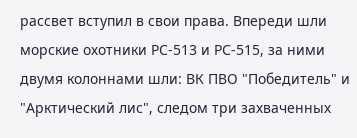рассвет вступил в свои права. Впереди шли морские охотники РС-513 и РС-515, за ними двумя колоннами шли: ВК ПВО "Победитель" и "Арктический лис", следом три захваченных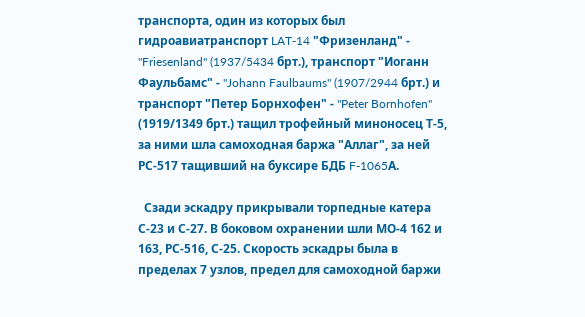транспорта, один из которых был гидроавиатранспорт LAT-14 "Фризенланд" - "Friesenland" (1937/5434 брт.), транспорт "Иоганн Фаульбамс" - "Johann Faulbaums" (1907/2944 брт.) и транспорт "Петер Борнхофен" - "Peter Bornhofen" (1919/1349 брт.) тащил трофейный миноносец Т-5, за ними шла самоходная баржа "Аллаг", за ней РС-517 тащивший на буксире БДБ F-1065А.

  Сзади эскадру прикрывали торпедные катера С-23 и С-27. В боковом охранении шли МО-4 162 и 163, РС-516, С-25. Скорость эскадры была в пределах 7 узлов, предел для самоходной баржи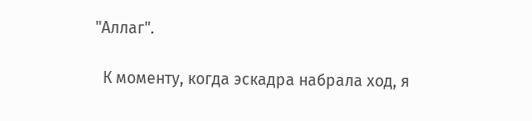"Аллаг".

  К моменту, когда эскадра набрала ход, я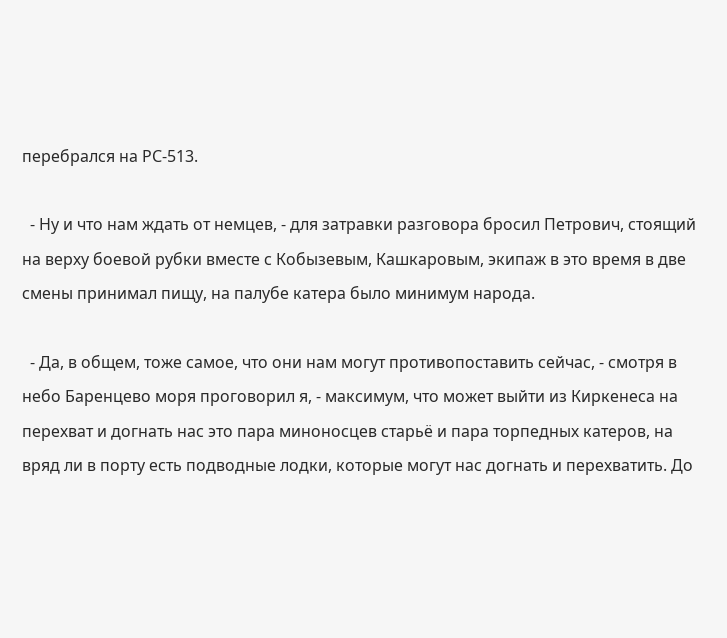перебрался на РС-513.

  - Ну и что нам ждать от немцев, - для затравки разговора бросил Петрович, стоящий на верху боевой рубки вместе с Кобызевым, Кашкаровым, экипаж в это время в две смены принимал пищу, на палубе катера было минимум народа.

  - Да, в общем, тоже самое, что они нам могут противопоставить сейчас, - смотря в небо Баренцево моря проговорил я, - максимум, что может выйти из Киркенеса на перехват и догнать нас это пара миноносцев старьё и пара торпедных катеров, на вряд ли в порту есть подводные лодки, которые могут нас догнать и перехватить. До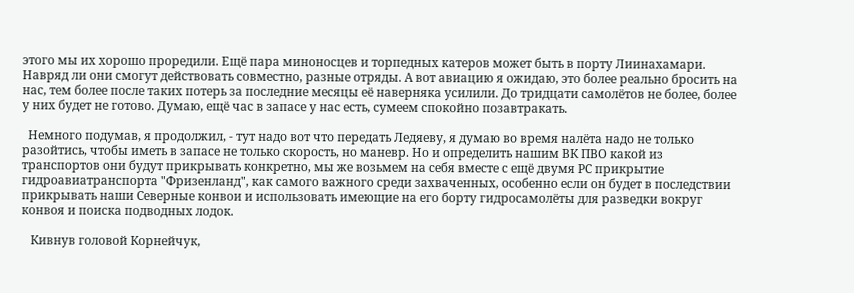этого мы их хорошо проредили. Ещё пара миноносцев и торпедных катеров может быть в порту Лиинахамари. Навряд ли они смогут действовать совместно, разные отряды. А вот авиацию я ожидаю, это более реально бросить на нас, тем более после таких потерь за последние месяцы её наверняка усилили. До тридцати самолётов не более, более у них будет не готово. Думаю, ещё час в запасе у нас есть, сумеем спокойно позавтракать.

  Немного подумав, я продолжил, - тут надо вот что передать Ледяеву, я думаю во время налёта надо не только разойтись, чтобы иметь в запасе не только скорость, но маневр. Но и определить нашим ВК ПВО какой из транспортов они будут прикрывать конкретно, мы же возьмем на себя вместе с ещё двумя РС прикрытие гидроавиатранспорта "Фризенланд", как самого важного среди захваченных, особенно если он будет в последствии прикрывать наши Северные конвои и использовать имеющие на его борту гидросамолёты для разведки вокруг конвоя и поиска подводных лодок.

   Кивнув головой Корнейчук,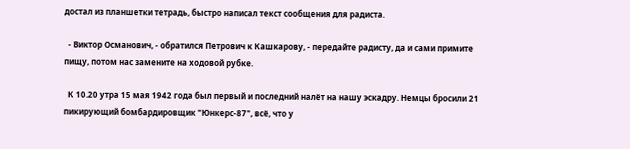достал из планшетки тетрадь, быстро написал текст сообщения для радиста.

  - Виктор Османович, - обратился Петрович к Кашкарову, - передайте радисту, да и сами примите пищу, потом нас замените на ходовой рубке.

  К 10.20 утра 15 мая 1942 года был первый и последний налёт на нашу эскадру. Немцы бросили 21 пикирующий бомбардировщик "Юнкерс-87", всё, что у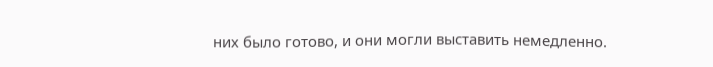них было готово, и они могли выставить немедленно.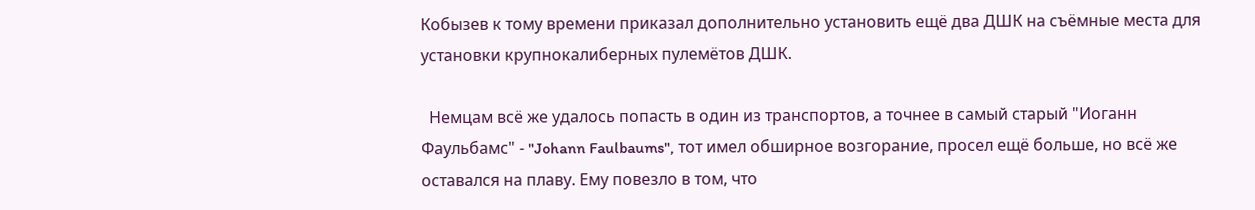Кобызев к тому времени приказал дополнительно установить ещё два ДШК на съёмные места для установки крупнокалиберных пулемётов ДШК.

  Немцам всё же удалось попасть в один из транспортов, а точнее в самый старый "Иоганн Фаульбамс" - "Johann Faulbaums", тот имел обширное возгорание, просел ещё больше, но всё же оставался на плаву. Ему повезло в том, что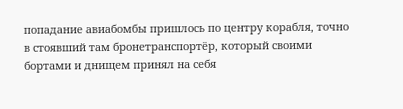попадание авиабомбы пришлось по центру корабля, точно в стоявший там бронетранспортёр, который своими бортами и днищем принял на себя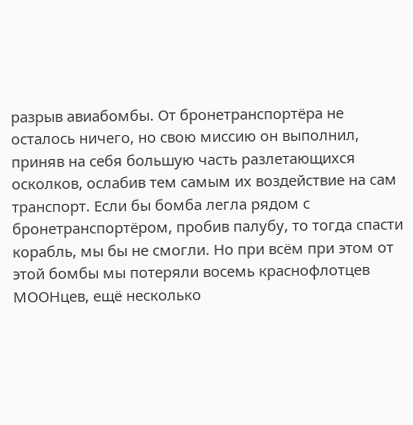разрыв авиабомбы. От бронетранспортёра не осталось ничего, но свою миссию он выполнил, приняв на себя большую часть разлетающихся осколков, ослабив тем самым их воздействие на сам транспорт. Если бы бомба легла рядом с бронетранспортёром, пробив палубу, то тогда спасти корабль, мы бы не смогли. Но при всём при этом от этой бомбы мы потеряли восемь краснофлотцев МООНцев, ещё несколько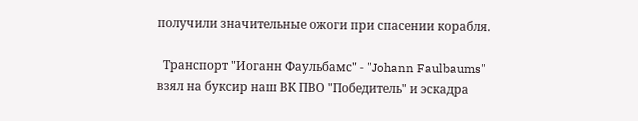получили значительные ожоги при спасении корабля.

  Транспорт "Иоганн Фаульбамс" - "Johann Faulbaums" взял на буксир наш ВК ПВО "Победитель" и эскадра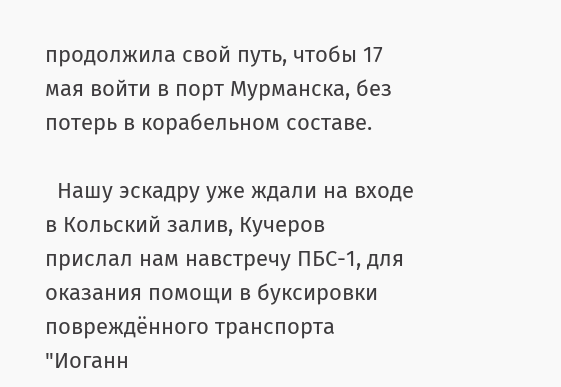продолжила свой путь, чтобы 17 мая войти в порт Мурманска, без потерь в корабельном составе.

  Нашу эскадру уже ждали на входе в Кольский залив, Кучеров прислал нам навстречу ПБС-1, для оказания помощи в буксировки повреждённого транспорта "Иоганн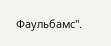Фаульбамс".